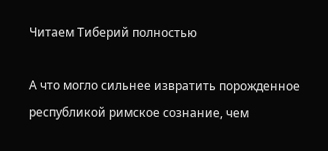Читаем Тиберий полностью

А что могло сильнее извратить порожденное республикой римское сознание, чем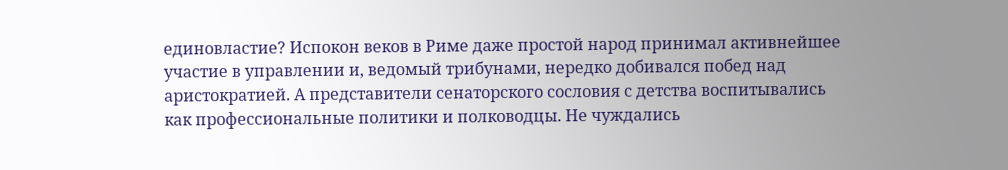единовластие? Испокон веков в Риме даже простой народ принимал активнейшее участие в управлении и, ведомый трибунами, нередко добивался побед над аристократией. А представители сенаторского сословия с детства воспитывались как профессиональные политики и полководцы. Не чуждались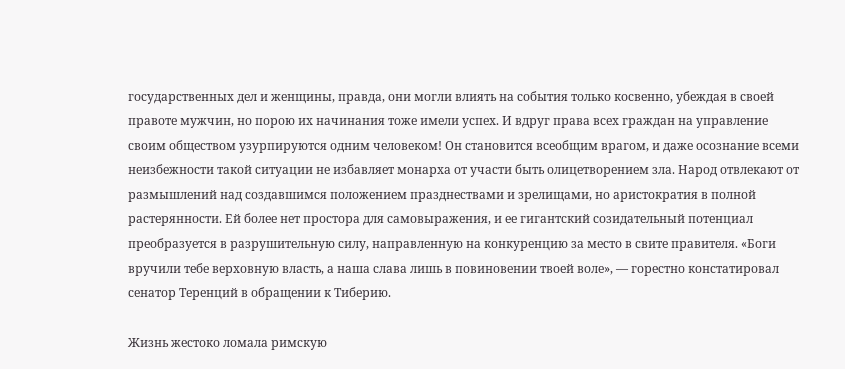государственных дел и женщины, правда, они могли влиять на события только косвенно, убеждая в своей правоте мужчин, но порою их начинания тоже имели успех. И вдруг права всех граждан на управление своим обществом узурпируются одним человеком! Он становится всеобщим врагом, и даже осознание всеми неизбежности такой ситуации не избавляет монарха от участи быть олицетворением зла. Народ отвлекают от размышлений над создавшимся положением празднествами и зрелищами, но аристократия в полной растерянности. Ей более нет простора для самовыражения, и ее гигантский созидательный потенциал преобразуется в разрушительную силу, направленную на конкуренцию за место в свите правителя. «Боги вручили тебе верховную власть, а наша слава лишь в повиновении твоей воле», — горестно констатировал сенатор Теренций в обращении к Тиберию.

Жизнь жестоко ломала римскую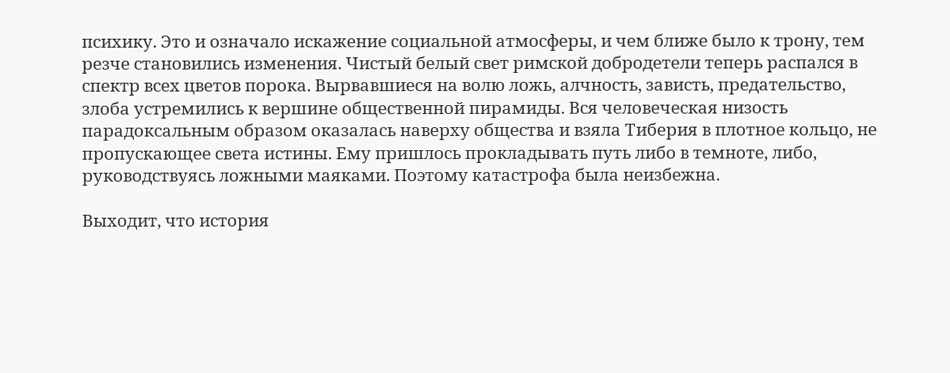психику. Это и означало искажение социальной атмосферы, и чем ближе было к трону, тем резче становились изменения. Чистый белый свет римской добродетели теперь распался в спектр всех цветов порока. Вырвавшиеся на волю ложь, алчность, зависть, предательство, злоба устремились к вершине общественной пирамиды. Вся человеческая низость парадоксальным образом оказалась наверху общества и взяла Тиберия в плотное кольцо, не пропускающее света истины. Ему пришлось прокладывать путь либо в темноте, либо, руководствуясь ложными маяками. Поэтому катастрофа была неизбежна.

Выходит, что история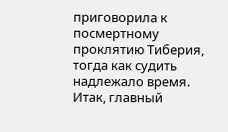приговорила к посмертному проклятию Тиберия, тогда как судить надлежало время. Итак, главный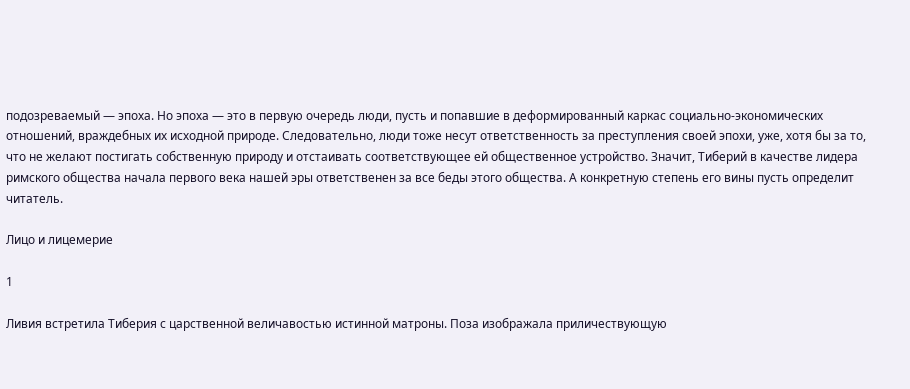подозреваемый — эпоха. Но эпоха — это в первую очередь люди, пусть и попавшие в деформированный каркас социально-экономических отношений, враждебных их исходной природе. Следовательно, люди тоже несут ответственность за преступления своей эпохи, уже, хотя бы за то, что не желают постигать собственную природу и отстаивать соответствующее ей общественное устройство. Значит, Тиберий в качестве лидера римского общества начала первого века нашей эры ответственен за все беды этого общества. А конкретную степень его вины пусть определит читатель.

Лицо и лицемерие

1

Ливия встретила Тиберия с царственной величавостью истинной матроны. Поза изображала приличествующую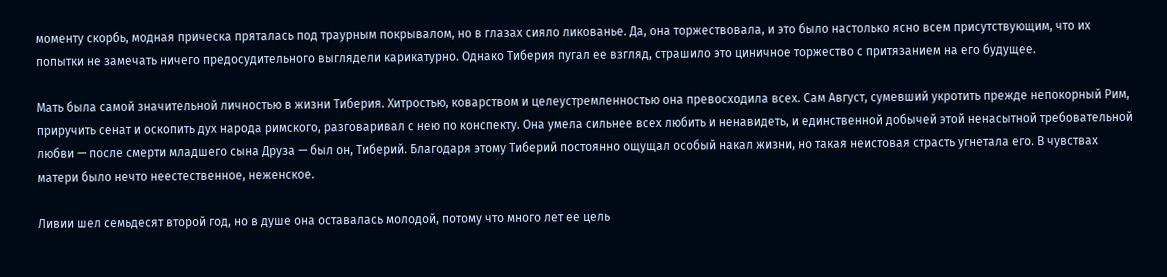моменту скорбь, модная прическа пряталась под траурным покрывалом, но в глазах сияло ликованье. Да, она торжествовала, и это было настолько ясно всем присутствующим, что их попытки не замечать ничего предосудительного выглядели карикатурно. Однако Тиберия пугал ее взгляд, страшило это циничное торжество с притязанием на его будущее.

Мать была самой значительной личностью в жизни Тиберия. Хитростью, коварством и целеустремленностью она превосходила всех. Сам Август, сумевший укротить прежде непокорный Рим, приручить сенат и оскопить дух народа римского, разговаривал с нею по конспекту. Она умела сильнее всех любить и ненавидеть, и единственной добычей этой ненасытной требовательной любви — после смерти младшего сына Друза — был он, Тиберий. Благодаря этому Тиберий постоянно ощущал особый накал жизни, но такая неистовая страсть угнетала его. В чувствах матери было нечто неестественное, неженское.

Ливии шел семьдесят второй год, но в душе она оставалась молодой, потому что много лет ее цель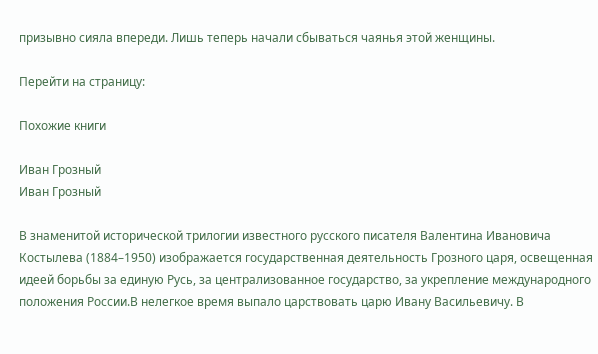призывно сияла впереди. Лишь теперь начали сбываться чаянья этой женщины.

Перейти на страницу:

Похожие книги

Иван Грозный
Иван Грозный

В знаменитой исторической трилогии известного русского писателя Валентина Ивановича Костылева (1884–1950) изображается государственная деятельность Грозного царя, освещенная идеей борьбы за единую Русь, за централизованное государство, за укрепление международного положения России.В нелегкое время выпало царствовать царю Ивану Васильевичу. В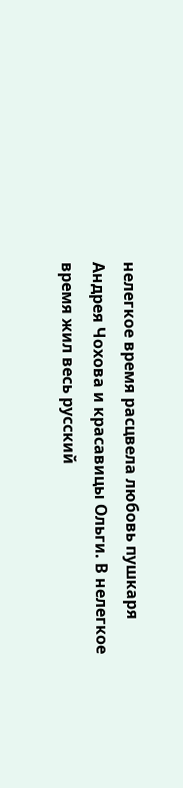нелегкое время расцвела любовь пушкаря Андрея Чохова и красавицы Ольги. В нелегкое время жил весь русский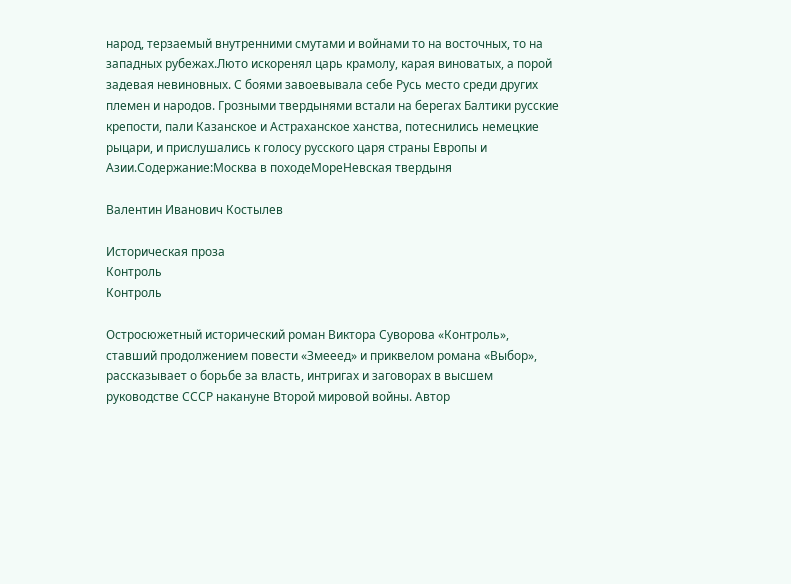народ, терзаемый внутренними смутами и войнами то на восточных, то на западных рубежах.Люто искоренял царь крамолу, карая виноватых, а порой задевая невиновных. С боями завоевывала себе Русь место среди других племен и народов. Грозными твердынями встали на берегах Балтики русские крепости, пали Казанское и Астраханское ханства, потеснились немецкие рыцари, и прислушались к голосу русского царя страны Европы и Азии.Содержание:Москва в походеМореНевская твердыня

Валентин Иванович Костылев

Историческая проза
Контроль
Контроль

Остросюжетный исторический роман Виктора Суворова «Контроль», ставший продолжением повести «Змееед» и приквелом романа «Выбор», рассказывает о борьбе за власть, интригах и заговорах в высшем руководстве СССР накануне Второй мировой войны. Автор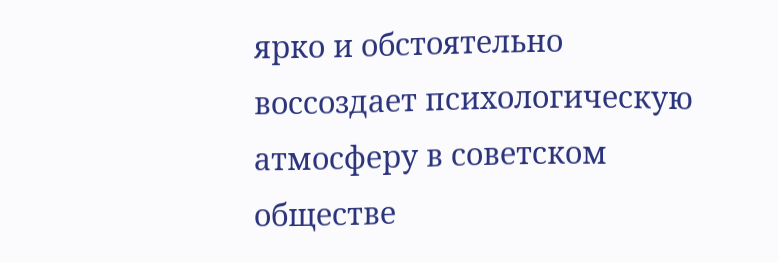ярко и обстоятельно воссоздает психологическую атмосферу в советском обществе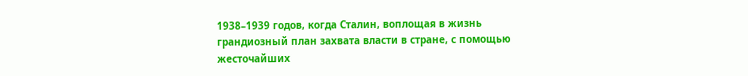1938–1939 годов, когда Сталин, воплощая в жизнь грандиозный план захвата власти в стране, с помощью жесточайших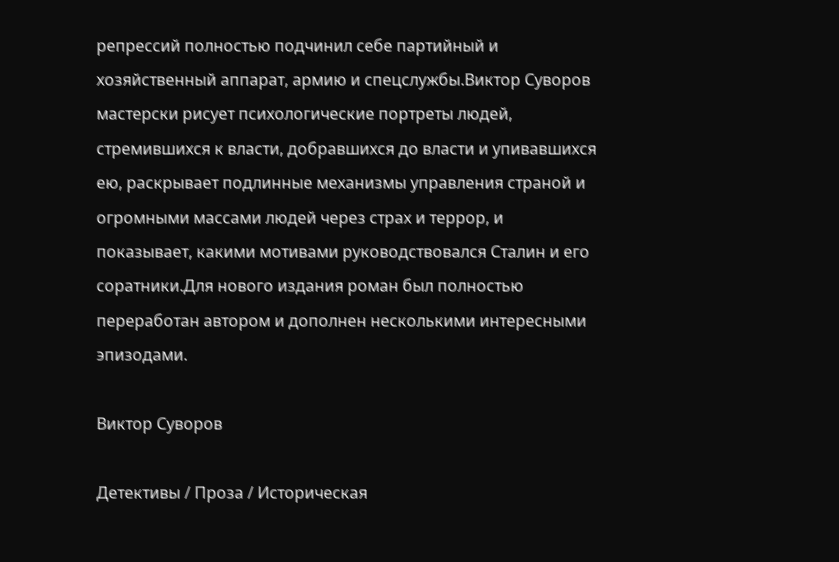репрессий полностью подчинил себе партийный и хозяйственный аппарат, армию и спецслужбы.Виктор Суворов мастерски рисует психологические портреты людей, стремившихся к власти, добравшихся до власти и упивавшихся ею, раскрывает подлинные механизмы управления страной и огромными массами людей через страх и террор, и показывает, какими мотивами руководствовался Сталин и его соратники.Для нового издания роман был полностью переработан автором и дополнен несколькими интересными эпизодами.

Виктор Суворов

Детективы / Проза / Историческая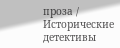проза / Исторические детективы